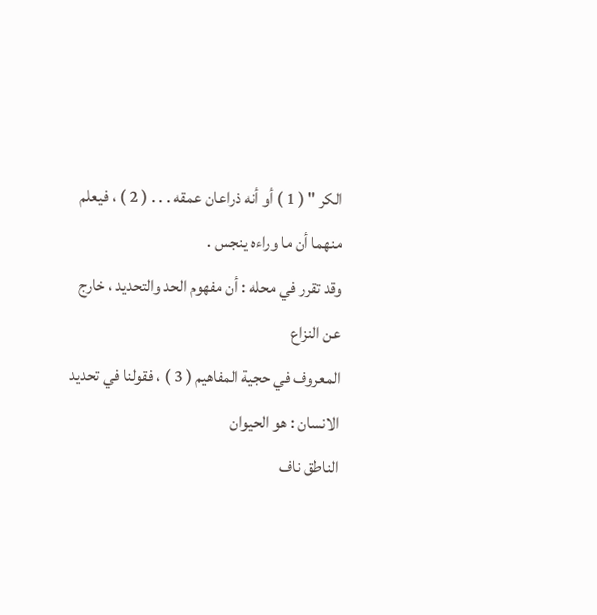الكر " ( 1 ) أو أنه ذراعان عمقه . . . ( 2 ) ، فيعلم منهما أن ما وراءه ينجس .
وقد تقرر في محله : أن مفهوم الحد والتحديد ، خارج عن النزاع
المعروف في حجية المفاهيم ( 3 ) ، فقولنا في تحديد الانسان : هو الحيوان
الناطق ناف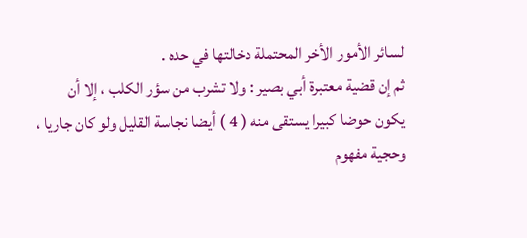لسائر الأمور الأخر المحتملة دخالتها في حده .
ثم إن قضية معتبرة أبي بصير : ولا تشرب من سؤر الكلب ، إلا أن
يكون حوضا كبيرا يستقى منه ( 4 ) أيضا نجاسة القليل ولو كان جاريا ،
وحجية مفهوم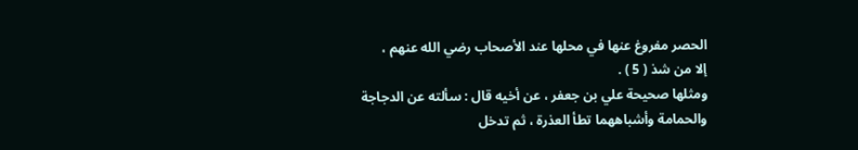الحصر مفروغ عنها في محلها عند الأصحاب رضي الله عنهم ،
إلا من شذ ( 5 ) .
ومثلها صحيحة علي بن جعفر ، عن أخيه قال : سألته عن الدجاجة
والحمامة وأشباههما تطأ العذرة ، ثم تدخل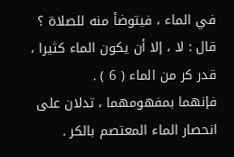في الماء ، فيتوضأ منه للصلاة ؟
قال : لا ، إلا أن يكون الماء كثيرا ، قدر كر من الماء ( 6 ) .
فإنهما بمفهومهما ، تدلان على انحصار الماء المعتصم بالكر .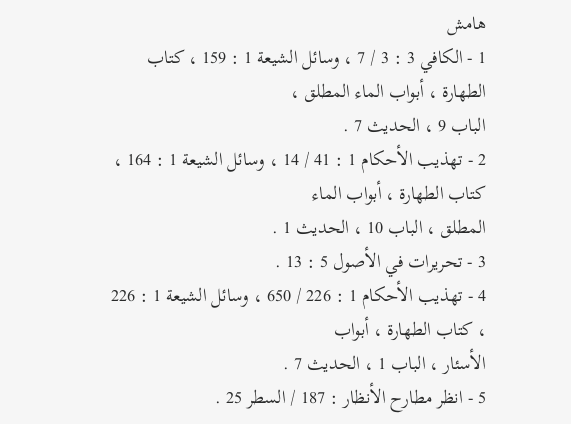هامش
1 - الكافي 3 : 3 / 7 ، وسائل الشيعة 1 : 159 ، كتاب الطهارة ، أبواب الماء المطلق ،
الباب 9 ، الحديث 7 .
2 - تهذيب الأحكام 1 : 41 / 14 ، وسائل الشيعة 1 : 164 ، كتاب الطهارة ، أبواب الماء
المطلق ، الباب 10 ، الحديث 1 .
3 - تحريرات في الأصول 5 : 13 .
4 - تهذيب الأحكام 1 : 226 / 650 ، وسائل الشيعة 1 : 226 ، كتاب الطهارة ، أبواب
الأسئار ، الباب 1 ، الحديث 7 .
5 - انظر مطارح الأنظار : 187 / السطر 25 .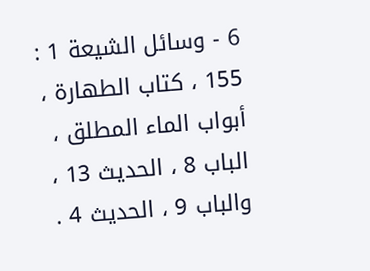6 - وسائل الشيعة 1 : 155 ، كتاب الطهارة ، أبواب الماء المطلق ، الباب 8 ، الحديث 13 ،
والباب 9 ، الحديث 4 .